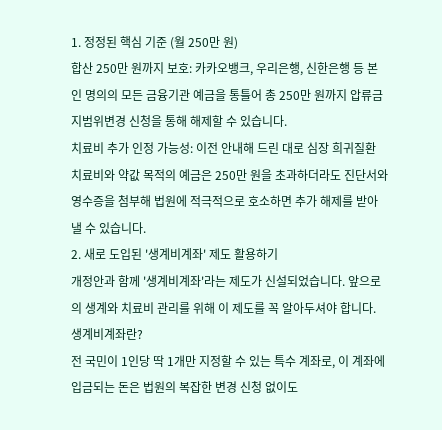1. 정정된 핵심 기준 (월 250만 원)
합산 250만 원까지 보호: 카카오뱅크, 우리은행, 신한은행 등 본인 명의의 모든 금융기관 예금을 통틀어 총 250만 원까지 압류금지범위변경 신청을 통해 해제할 수 있습니다.
치료비 추가 인정 가능성: 이전 안내해 드린 대로 심장 희귀질환 치료비와 약값 목적의 예금은 250만 원을 초과하더라도 진단서와 영수증을 첨부해 법원에 적극적으로 호소하면 추가 해제를 받아낼 수 있습니다.
2. 새로 도입된 '생계비계좌' 제도 활용하기
개정안과 함께 '생계비계좌'라는 제도가 신설되었습니다. 앞으로의 생계와 치료비 관리를 위해 이 제도를 꼭 알아두셔야 합니다.
생계비계좌란?
전 국민이 1인당 딱 1개만 지정할 수 있는 특수 계좌로, 이 계좌에 입금되는 돈은 법원의 복잡한 변경 신청 없이도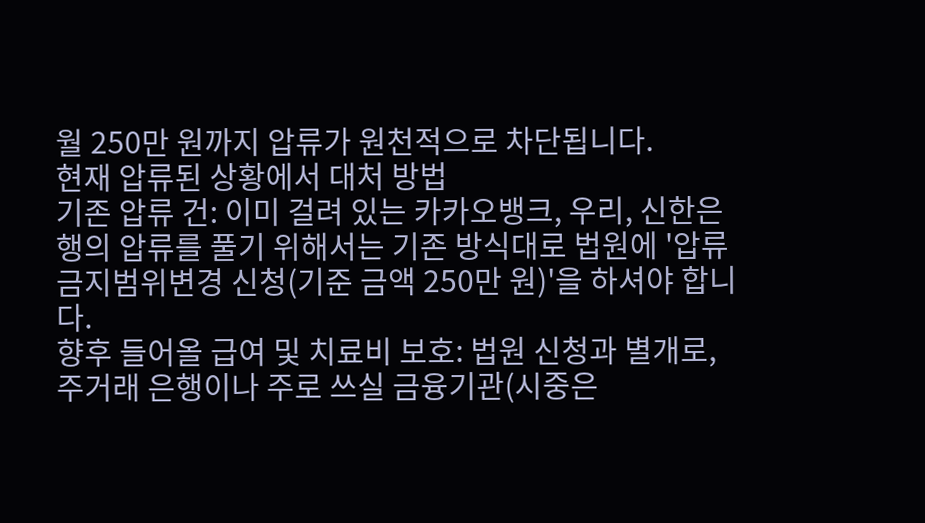월 250만 원까지 압류가 원천적으로 차단됩니다.
현재 압류된 상황에서 대처 방법
기존 압류 건: 이미 걸려 있는 카카오뱅크, 우리, 신한은행의 압류를 풀기 위해서는 기존 방식대로 법원에 '압류금지범위변경 신청(기준 금액 250만 원)'을 하셔야 합니다.
향후 들어올 급여 및 치료비 보호: 법원 신청과 별개로, 주거래 은행이나 주로 쓰실 금융기관(시중은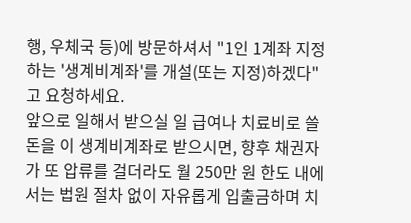행, 우체국 등)에 방문하셔서 "1인 1계좌 지정하는 '생계비계좌'를 개설(또는 지정)하겠다"고 요청하세요.
앞으로 일해서 받으실 일 급여나 치료비로 쓸 돈을 이 생계비계좌로 받으시면, 향후 채권자가 또 압류를 걸더라도 월 250만 원 한도 내에서는 법원 절차 없이 자유롭게 입출금하며 치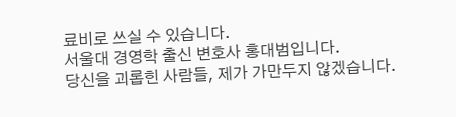료비로 쓰실 수 있습니다.
서울대 경영학 출신 변호사 홍대범입니다.
당신을 괴롭힌 사람들, 제가 가만두지 않겠습니다.